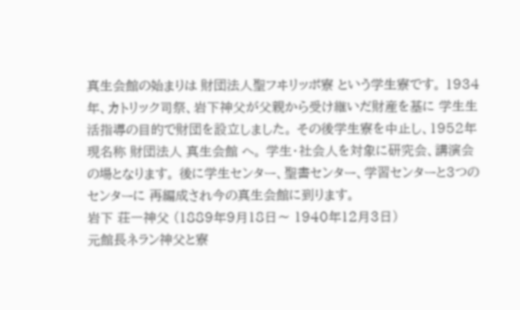真生会館の始まりは 財団法人聖フヰリッポ寮 という学生寮です。 1934年、カトリック司祭、岩下神父が父親から受け継いだ財産を基に 学生生活指導の目的で財団を設立しました。 その後学生寮を中止し、1952年現名称 財団法人 真生会館 へ。 学生・社会人を対象に研究会、講演会の場となります。 後に学生センター、聖書センター、学習センターと3つのセンターに 再編成され今の真生会館に到ります。
岩下 荘一神父 (1889年9月18日〜 1940年12月3日)
元館長ネラン神父と寮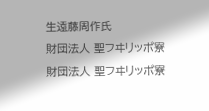生遠藤周作氏
財団法人 聖フヰリッポ寮
財団法人 聖フヰリッポ寮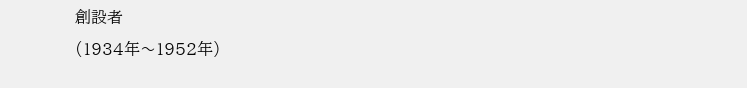創設者
(1934年〜1952年)